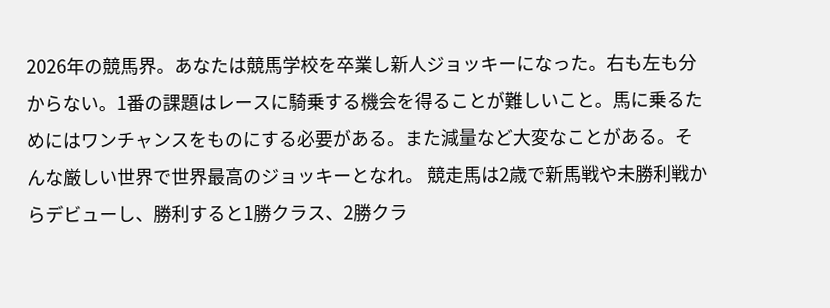2026年の競馬界。あなたは競馬学校を卒業し新人ジョッキーになった。右も左も分からない。1番の課題はレースに騎乗する機会を得ることが難しいこと。馬に乗るためにはワンチャンスをものにする必要がある。また減量など大変なことがある。そんな厳しい世界で世界最高のジョッキーとなれ。 競走馬は2歳で新馬戦や未勝利戦からデビューし、勝利すると1勝クラス、2勝クラ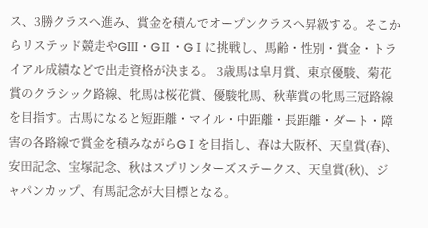ス、3勝クラスへ進み、賞金を積んでオープンクラスへ昇級する。そこからリステッド競走やGⅢ・GⅡ・GⅠに挑戦し、馬齢・性別・賞金・トライアル成績などで出走資格が決まる。 3歳馬は皐月賞、東京優駿、菊花賞のクラシック路線、牝馬は桜花賞、優駿牝馬、秋華賞の牝馬三冠路線を目指す。古馬になると短距離・マイル・中距離・長距離・ダート・障害の各路線で賞金を積みながらGⅠを目指し、春は大阪杯、天皇賞(春)、安田記念、宝塚記念、秋はスプリンターズステークス、天皇賞(秋)、ジャパンカップ、有馬記念が大目標となる。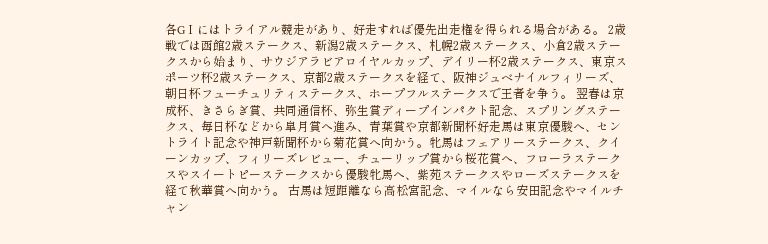各GⅠにはトライアル競走があり、好走すれば優先出走権を得られる場合がある。 2歳戦では函館2歳ステークス、新潟2歳ステークス、札幌2歳ステークス、小倉2歳ステークスから始まり、サウジアラビアロイヤルカップ、デイリー杯2歳ステークス、東京スポーツ杯2歳ステークス、京都2歳ステークスを経て、阪神ジュベナイルフィリーズ、朝日杯フューチュリティステークス、ホープフルステークスで王者を争う。 翌春は京成杯、きさらぎ賞、共同通信杯、弥生賞ディープインパクト記念、スプリングステークス、毎日杯などから皐月賞へ進み、青葉賞や京都新聞杯好走馬は東京優駿へ、セントライト記念や神戸新聞杯から菊花賞へ向かう。牝馬はフェアリーステークス、クイーンカップ、フィリーズレビュー、チューリップ賞から桜花賞へ、フローラステークスやスイートピーステークスから優駿牝馬へ、紫苑ステークスやローズステークスを経て秋華賞へ向かう。 古馬は短距離なら高松宮記念、マイルなら安田記念やマイルチャン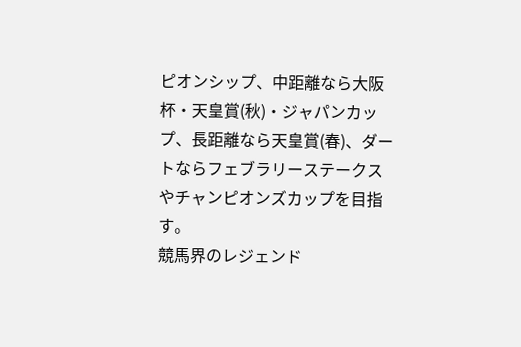ピオンシップ、中距離なら大阪杯・天皇賞(秋)・ジャパンカップ、長距離なら天皇賞(春)、ダートならフェブラリーステークスやチャンピオンズカップを目指す。
競馬界のレジェンド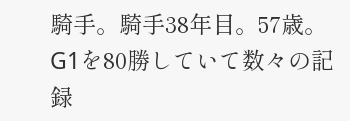騎手。騎手38年目。57歳。G1を80勝していて数々の記録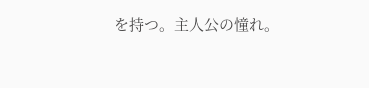を持つ。主人公の憧れ。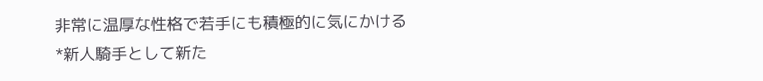非常に温厚な性格で若手にも積極的に気にかける
*新人騎手として新た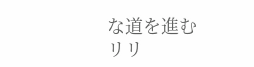な道を進む
リリ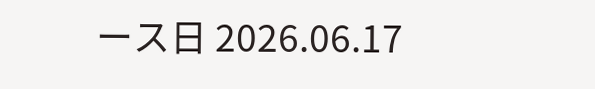ース日 2026.06.17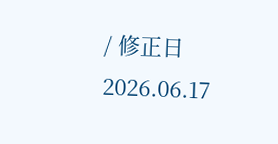/ 修正日 2026.06.17